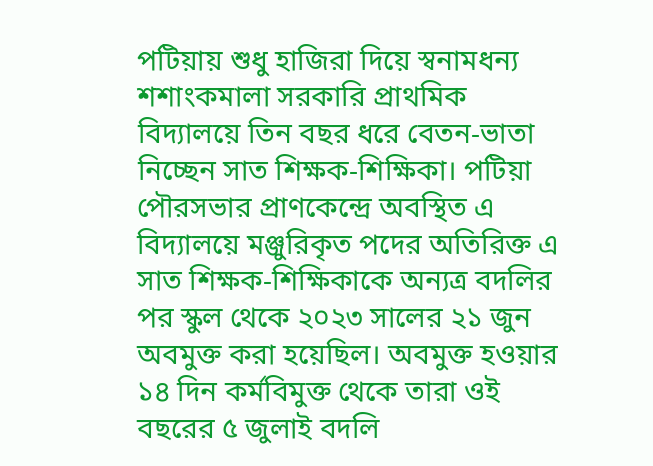পটিয়ায় শুধু হাজিরা দিয়ে স্বনামধন্য শশাংকমালা সরকারি প্রাথমিক বিদ্যালয়ে তিন বছর ধরে বেতন-ভাতা নিচ্ছেন সাত শিক্ষক-শিক্ষিকা। পটিয়া পৌরসভার প্রাণকেন্দ্রে অবস্থিত এ বিদ্যালয়ে মঞ্জুরিকৃত পদের অতিরিক্ত এ সাত শিক্ষক-শিক্ষিকাকে অন্যত্র বদলির পর স্কুল থেকে ২০২৩ সালের ২১ জুন অবমুক্ত করা হয়েছিল। অবমুক্ত হওয়ার ১৪ দিন কর্মবিমুক্ত থেকে তারা ওই বছরের ৫ জুলাই বদলি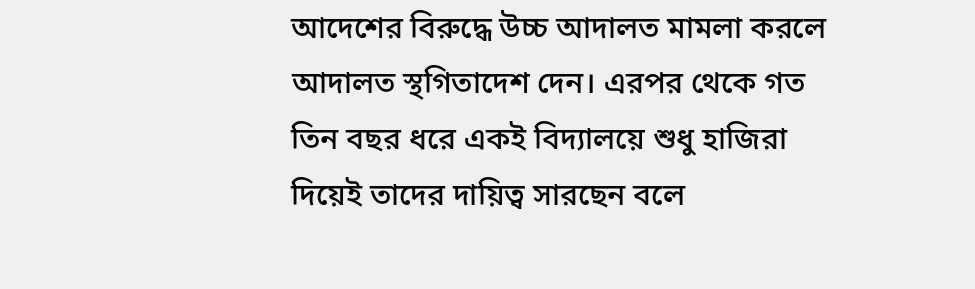আদেশের বিরুদ্ধে উচ্চ আদালত মামলা করলে আদালত স্থগিতাদেশ দেন। এরপর থেকে গত তিন বছর ধরে একই বিদ্যালয়ে শুধু হাজিরা দিয়েই তাদের দায়িত্ব সারছেন বলে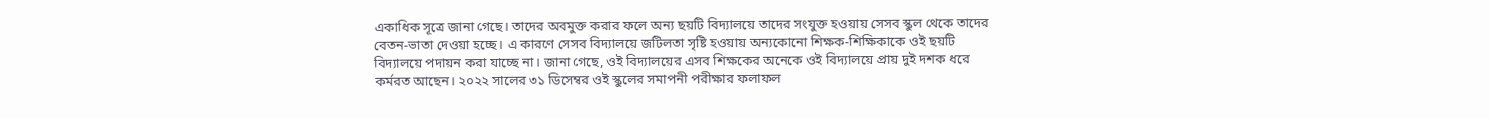একাধিক সূত্রে জানা গেছে। তাদের অবমুক্ত করার ফলে অন্য ছয়টি বিদ্যালয়ে তাদের সংযুক্ত হওয়ায় সেসব স্কুল থেকে তাদের বেতন-ভাতা দেওয়া হচ্ছে। এ কারণে সেসব বিদ্যালয়ে জটিলতা সৃষ্টি হওয়ায় অন্যকোনো শিক্ষক-শিক্ষিকাকে ওই ছয়টি বিদ্যালয়ে পদায়ন করা যাচ্ছে না। জানা গেছে, ওই বিদ্যালয়ের এসব শিক্ষকের অনেকে ওই বিদ্যালয়ে প্রায় দুই দশক ধরে কর্মরত আছেন। ২০২২ সালের ৩১ ডিসেম্বর ওই স্কুলের সমাপনী পরীক্ষার ফলাফল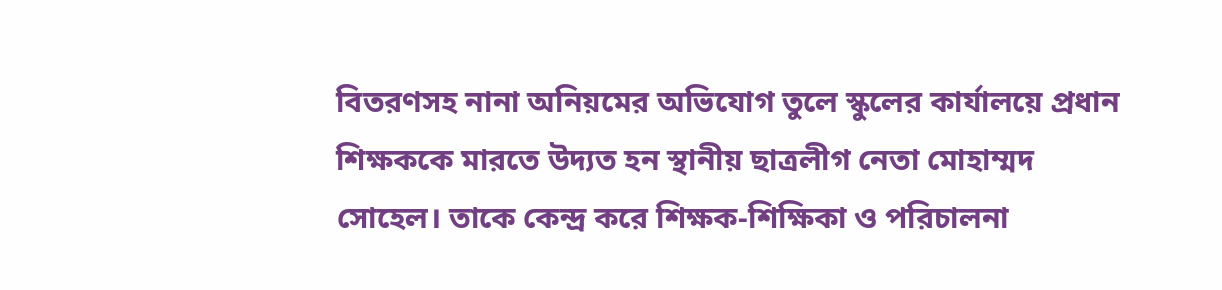বিতরণসহ নানা অনিয়মের অভিযোগ তুলে স্কুলের কার্যালয়ে প্রধান শিক্ষককে মারতে উদ্যত হন স্থানীয় ছাত্রলীগ নেতা মোহাম্মদ সোহেল। তাকে কেন্দ্র করে শিক্ষক-শিক্ষিকা ও পরিচালনা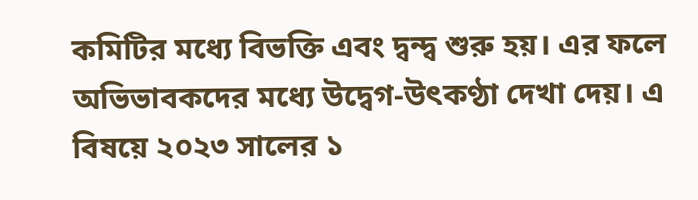কমিটির মধ্যে বিভক্তি এবং দ্বন্দ্ব শুরু হয়। এর ফলে অভিভাবকদের মধ্যে উদ্বেগ-উৎকণ্ঠা দেখা দেয়। এ বিষয়ে ২০২৩ সালের ১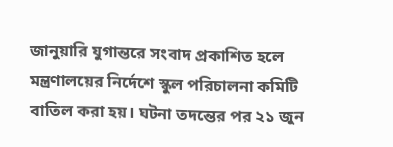জানুয়ারি যুগান্তরে সংবাদ প্রকাশিত হলে মন্ত্রণালয়ের নির্দেশে স্কুল পরিচালনা কমিটি বাতিল করা হয়। ঘটনা তদন্তের পর ২১ জুন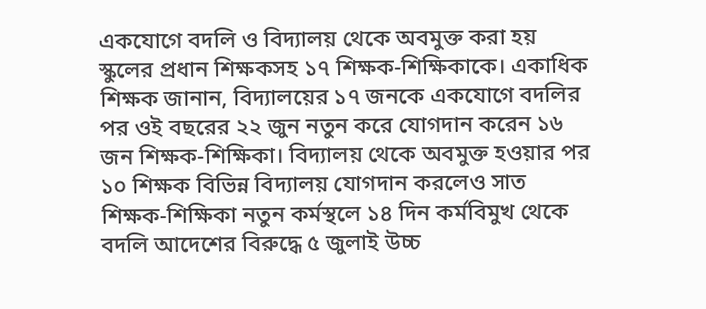একযোগে বদলি ও বিদ্যালয় থেকে অবমুক্ত করা হয় স্কুলের প্রধান শিক্ষকসহ ১৭ শিক্ষক-শিক্ষিকাকে। একাধিক শিক্ষক জানান, বিদ্যালয়ের ১৭ জনকে একযোগে বদলির পর ওই বছরের ২২ জুন নতুন করে যোগদান করেন ১৬ জন শিক্ষক-শিক্ষিকা। বিদ্যালয় থেকে অবমুক্ত হওয়ার পর ১০ শিক্ষক বিভিন্ন বিদ্যালয় যোগদান করলেও সাত শিক্ষক-শিক্ষিকা নতুন কর্মস্থলে ১৪ দিন কর্মবিমুখ থেকে বদলি আদেশের বিরুদ্ধে ৫ জুলাই উচ্চ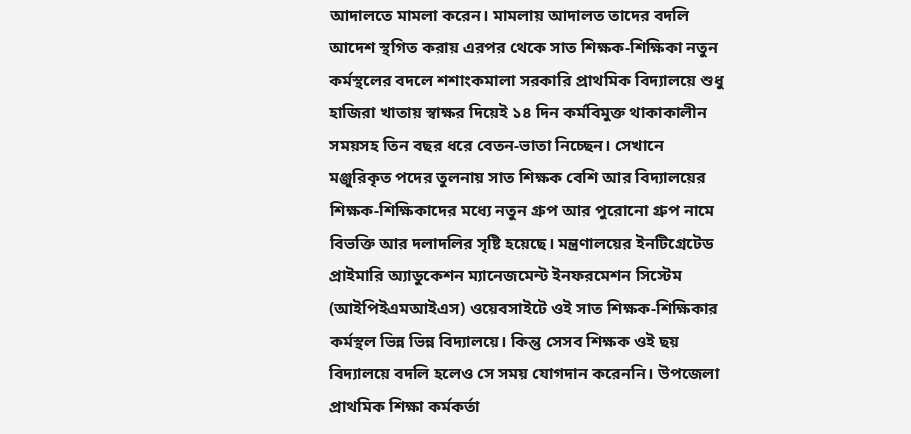আদালতে মামলা করেন। মামলায় আদালত তাদের বদলি আদেশ স্থগিত করায় এরপর থেকে সাত শিক্ষক-শিক্ষিকা নতুন কর্মস্থলের বদলে শশাংকমালা সরকারি প্রাথমিক বিদ্যালয়ে শুধু হাজিরা খাতায় স্বাক্ষর দিয়েই ১৪ দিন কর্মবিমুক্ত থাকাকালীন সময়সহ তিন বছর ধরে বেতন-ভাতা নিচ্ছেন। সেখানে মঞ্জুরিকৃত পদের তুলনায় সাত শিক্ষক বেশি আর বিদ্যালয়ের শিক্ষক-শিক্ষিকাদের মধ্যে নতুন গ্রুপ আর পুরোনো গ্রুপ নামে বিভক্তি আর দলাদলির সৃষ্টি হয়েছে। মন্ত্রণালয়ের ইনটিগ্রেটেড প্রাইমারি অ্যাডুকেশন ম্যানেজমেন্ট ইনফরমেশন সিস্টেম (আইপিইএমআইএস) ওয়েবসাইটে ওই সাত শিক্ষক-শিক্ষিকার কর্মস্থল ভিন্ন ভিন্ন বিদ্যালয়ে। কিন্তু সেসব শিক্ষক ওই ছয় বিদ্যালয়ে বদলি হলেও সে সময় যোগদান করেননি। উপজেলা প্রাথমিক শিক্ষা কর্মকর্তা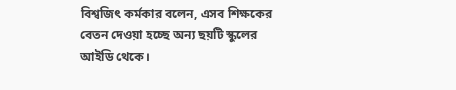বিশ্বজিৎ কর্মকার বলেন, এসব শিক্ষকের বেতন দেওয়া হচ্ছে অন্য ছয়টি স্কুলের আইডি থেকে।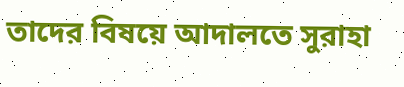তাদের বিষয়ে আদালতে সুরাহা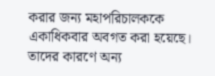করার জন্য মহাপরিচালককে একাধিকবার অবগত করা হয়েছে। তাদের কারণে অন্য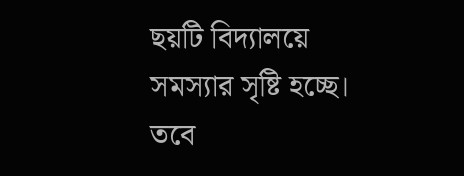ছয়টি বিদ্যালয়ে সমস্যার সৃষ্টি হচ্ছে। তবে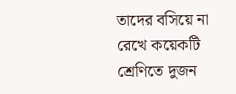তাদের বসিয়ে না রেখে কয়েকটি শ্রেণিতে দুজন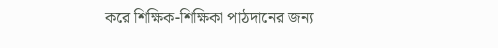করে শিক্ষিক-শিক্ষিকা পাঠদানের জন্য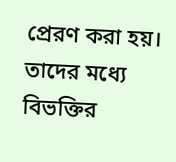প্রেরণ করা হয়। তাদের মধ্যে বিভক্তির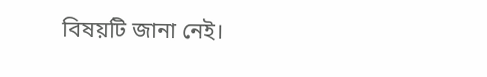বিষয়টি জানা নেই।